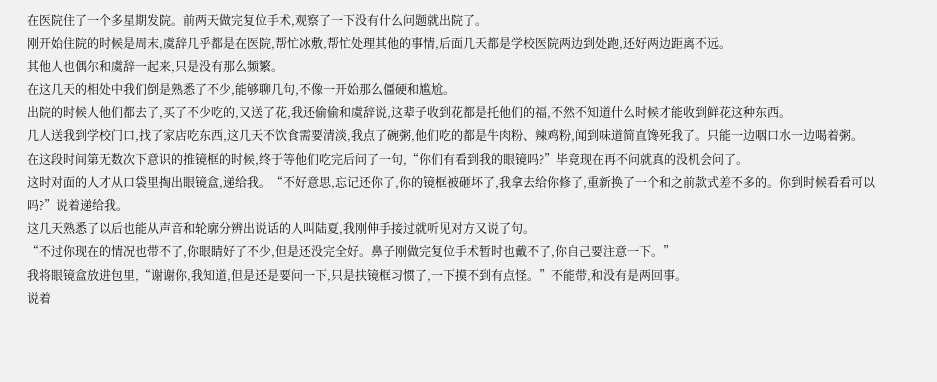在医院住了一个多星期发院。前两天做完复位手术,观察了一下没有什么问题就出院了。
刚开始住院的时候是周末,虞辞几乎都是在医院,帮忙冰敷,帮忙处理其他的事情,后面几天都是学校医院两边到处跑,还好两边距离不远。
其他人也偶尔和虞辞一起来,只是没有那么频繁。
在这几天的相处中我们倒是熟悉了不少,能够聊几句,不像一开始那么僵硬和尴尬。
出院的时候人他们都去了,买了不少吃的,又送了花,我还偷偷和虞辞说,这辈子收到花都是托他们的福,不然不知道什么时候才能收到鲜花这种东西。
几人送我到学校门口,找了家店吃东西,这几天不饮食需要清淡,我点了碗粥,他们吃的都是牛肉粉、辣鸡粉,闻到味道简直馋死我了。只能一边咽口水一边喝着粥。
在这段时间第无数次下意识的推镜框的时候,终于等他们吃完后问了一句,“你们有看到我的眼镜吗?”毕竟现在再不问就真的没机会问了。
这时对面的人才从口袋里掏出眼镜盒,递给我。“不好意思,忘记还你了,你的镜框被砸坏了,我拿去给你修了,重新换了一个和之前款式差不多的。你到时候看看可以吗?”说着递给我。
这几天熟悉了以后也能从声音和轮廓分辨出说话的人叫陆夏,我刚伸手接过就听见对方又说了句。
“不过你现在的情况也带不了,你眼睛好了不少,但是还没完全好。鼻子刚做完复位手术暂时也戴不了,你自己要注意一下。”
我将眼镜盒放进包里,“谢谢你,我知道,但是还是要问一下,只是扶镜框习惯了,一下摸不到有点怪。”不能带,和没有是两回事。
说着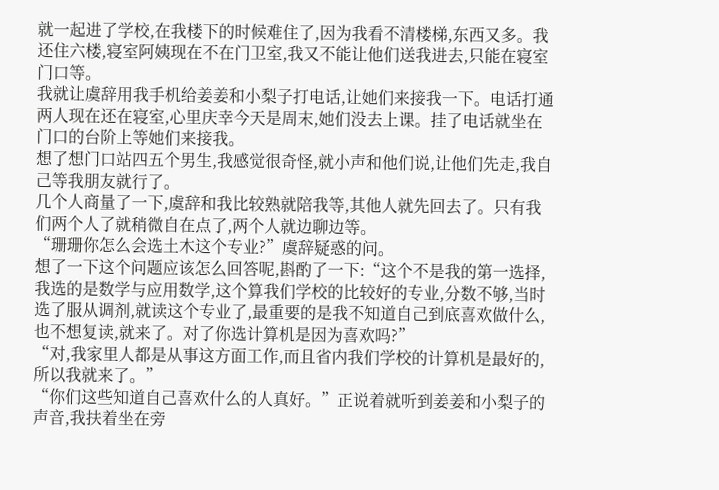就一起进了学校,在我楼下的时候难住了,因为我看不清楼梯,东西又多。我还住六楼,寝室阿姨现在不在门卫室,我又不能让他们送我进去,只能在寝室门口等。
我就让虞辞用我手机给姜姜和小梨子打电话,让她们来接我一下。电话打通两人现在还在寝室,心里庆幸今天是周末,她们没去上课。挂了电话就坐在门口的台阶上等她们来接我。
想了想门口站四五个男生,我感觉很奇怪,就小声和他们说,让他们先走,我自己等我朋友就行了。
几个人商量了一下,虞辞和我比较熟就陪我等,其他人就先回去了。只有我们两个人了就稍微自在点了,两个人就边聊边等。
“珊珊你怎么会选土木这个专业?”虞辞疑惑的问。
想了一下这个问题应该怎么回答呢,斟酌了一下:“这个不是我的第一选择,我选的是数学与应用数学,这个算我们学校的比较好的专业,分数不够,当时选了服从调剂,就读这个专业了,最重要的是我不知道自己到底喜欢做什么,也不想复读,就来了。对了你选计算机是因为喜欢吗?”
“对,我家里人都是从事这方面工作,而且省内我们学校的计算机是最好的,所以我就来了。”
“你们这些知道自己喜欢什么的人真好。”正说着就听到姜姜和小梨子的声音,我扶着坐在旁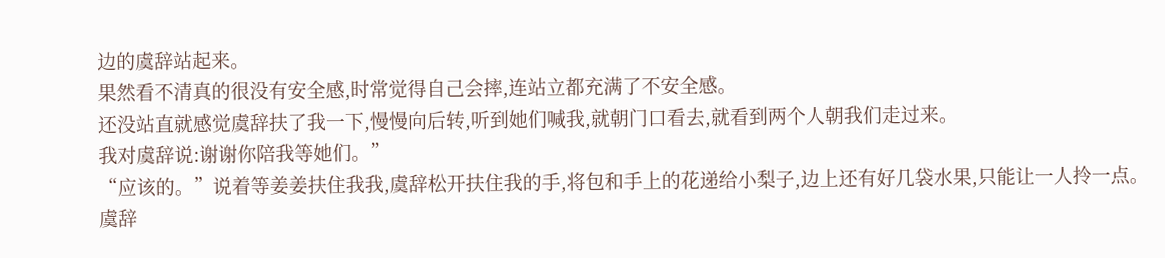边的虞辞站起来。
果然看不清真的很没有安全感,时常觉得自己会摔,连站立都充满了不安全感。
还没站直就感觉虞辞扶了我一下,慢慢向后转,听到她们喊我,就朝门口看去,就看到两个人朝我们走过来。
我对虞辞说:谢谢你陪我等她们。”
“应该的。”说着等姜姜扶住我我,虞辞松开扶住我的手,将包和手上的花递给小梨子,边上还有好几袋水果,只能让一人拎一点。
虞辞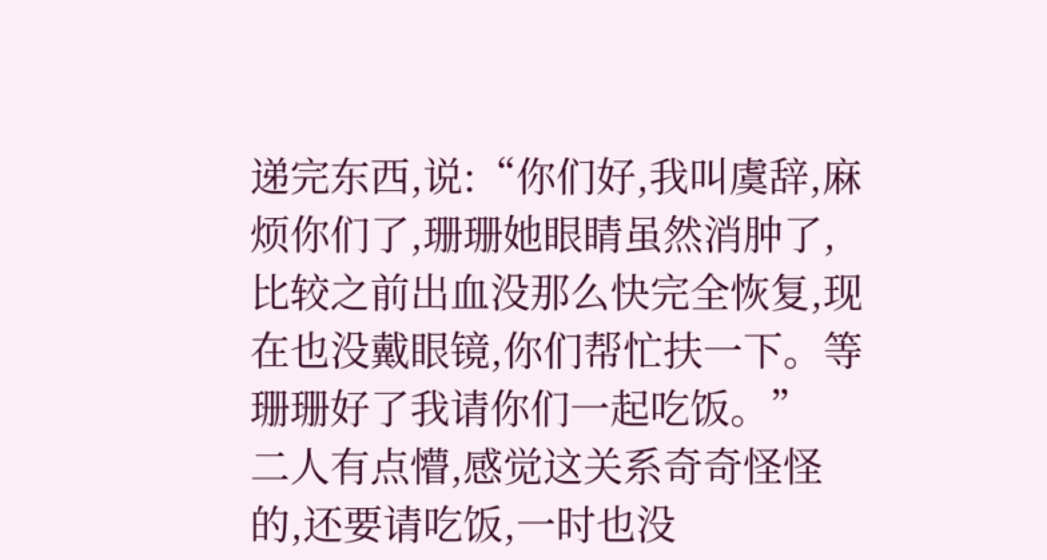递完东西,说:“你们好,我叫虞辞,麻烦你们了,珊珊她眼睛虽然消肿了,比较之前出血没那么快完全恢复,现在也没戴眼镜,你们帮忙扶一下。等珊珊好了我请你们一起吃饭。”
二人有点懵,感觉这关系奇奇怪怪的,还要请吃饭,一时也没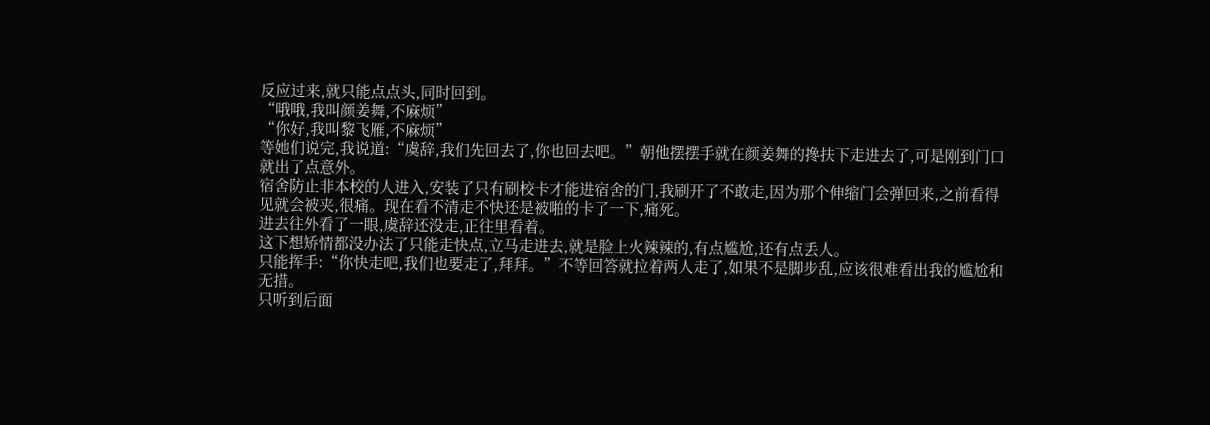反应过来,就只能点点头,同时回到。
“哦哦,我叫颜姜舞,不麻烦”
“你好,我叫黎飞雁,不麻烦”
等她们说完,我说道:“虞辞,我们先回去了,你也回去吧。”朝他摆摆手就在颜姜舞的搀扶下走进去了,可是刚到门口就出了点意外。
宿舍防止非本校的人进入,安装了只有刷校卡才能进宿舍的门,我刷开了不敢走,因为那个伸缩门会弹回来,之前看得见就会被夹,很痛。现在看不清走不快还是被啪的卡了一下,痛死。
进去往外看了一眼,虞辞还没走,正往里看着。
这下想矫情都没办法了只能走快点,立马走进去,就是脸上火辣辣的,有点尴尬,还有点丢人。
只能挥手:“你快走吧,我们也要走了,拜拜。”不等回答就拉着两人走了,如果不是脚步乱,应该很难看出我的尴尬和无措。
只听到后面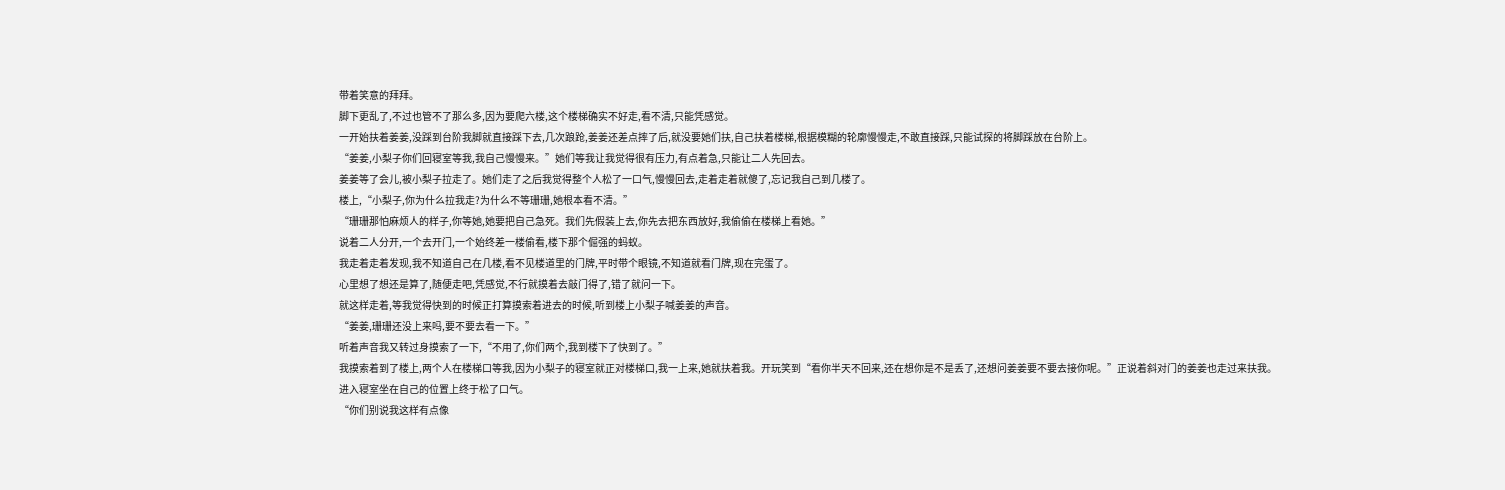带着笑意的拜拜。
脚下更乱了,不过也管不了那么多,因为要爬六楼,这个楼梯确实不好走,看不清,只能凭感觉。
一开始扶着姜姜,没踩到台阶我脚就直接踩下去,几次踉跄,姜姜还差点摔了后,就没要她们扶,自己扶着楼梯,根据模糊的轮廓慢慢走,不敢直接踩,只能试探的将脚踩放在台阶上。
“姜姜,小梨子你们回寝室等我,我自己慢慢来。”她们等我让我觉得很有压力,有点着急,只能让二人先回去。
姜姜等了会儿,被小梨子拉走了。她们走了之后我觉得整个人松了一口气,慢慢回去,走着走着就傻了,忘记我自己到几楼了。
楼上,“小梨子,你为什么拉我走?为什么不等珊珊,她根本看不清。”
“珊珊那怕麻烦人的样子,你等她,她要把自己急死。我们先假装上去,你先去把东西放好,我偷偷在楼梯上看她。”
说着二人分开,一个去开门,一个始终差一楼偷看,楼下那个倔强的蚂蚁。
我走着走着发现,我不知道自己在几楼,看不见楼道里的门牌,平时带个眼镜,不知道就看门牌,现在完蛋了。
心里想了想还是算了,随便走吧,凭感觉,不行就摸着去敲门得了,错了就问一下。
就这样走着,等我觉得快到的时候正打算摸索着进去的时候,听到楼上小梨子喊姜姜的声音。
“姜姜,珊珊还没上来吗,要不要去看一下。”
听着声音我又转过身摸索了一下,“不用了,你们两个,我到楼下了快到了。”
我摸索着到了楼上,两个人在楼梯口等我,因为小梨子的寝室就正对楼梯口,我一上来,她就扶着我。开玩笑到“看你半天不回来,还在想你是不是丢了,还想问姜姜要不要去接你呢。”正说着斜对门的姜姜也走过来扶我。
进入寝室坐在自己的位置上终于松了口气。
“你们别说我这样有点像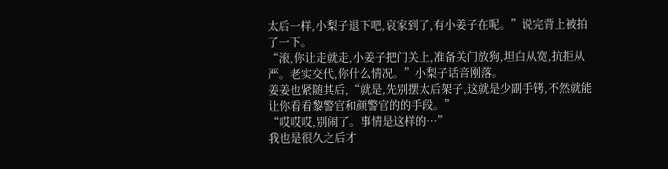太后一样,小梨子退下吧,哀家到了,有小姜子在呢。”说完背上被拍了一下。
“滚,你让走就走,小姜子把门关上,准备关门放狗,坦白从宽,抗拒从严。老实交代,你什么情况。”小梨子话音刚落。
姜姜也紧随其后,“就是,先别摆太后架子,这就是少副手铐,不然就能让你看看黎警官和颜警官的的手段。”
“哎哎哎,别闹了。事情是这样的…”
我也是很久之后才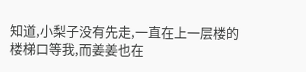知道,小梨子没有先走,一直在上一层楼的楼梯口等我,而姜姜也在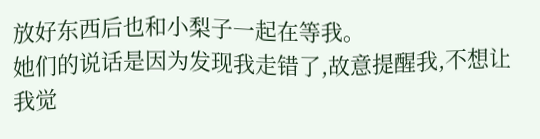放好东西后也和小梨子一起在等我。
她们的说话是因为发现我走错了,故意提醒我,不想让我觉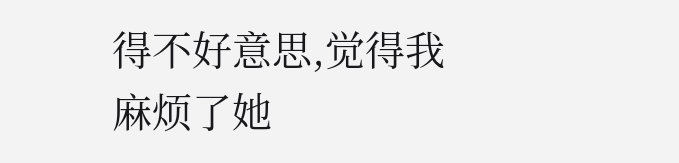得不好意思,觉得我麻烦了她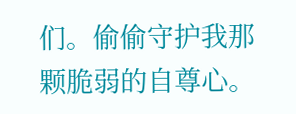们。偷偷守护我那颗脆弱的自尊心。